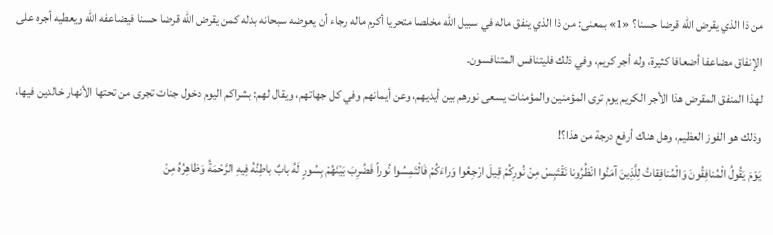من ذا الذي يقرض الله قرضا حسنا؟ «1» بمعنى: من ذا الذي ينفق ماله في سبيل الله مخلصا متحريا أكرم ماله رجاء أن يعوضه سبحانه بدله كمن يقرض الله قرضا حسنا فيضاعفه الله ويعطيه أجره على الإنفاق مضاعفا أضعافا كثيرة، وله أجر كريم، وفي ذلك فليتنافس المتنافسون.
لهذا المنفق المقرض هذا الأجر الكريم يوم ترى المؤمنين والمؤمنات يسعى نورهم بين أيديهم، وعن أيمانهم وفي كل جهاتهم، ويقال لهم: بشراكم اليوم دخول جنات تجرى من تحتها الأنهار خالدين فيها، وذلك هو الفوز العظيم، وهل هناك أرفع درجة من هذا؟!
يَوْمَ يَقُولُ الْمُنافِقُونَ وَالْمُنافِقاتُ لِلَّذِينَ آمَنُوا انْظُرُونا نَقْتَبِسْ مِنْ نُورِكُمْ قِيلَ ارْجِعُوا وَراءَكُمْ فَالْتَمِسُوا نُوراً فَضُرِبَ بَيْنَهُمْ بِسُورٍ لَهُ بابٌ باطِنُهُ فِيهِ الرَّحْمَةُ وَظاهِرُهُ مِنْ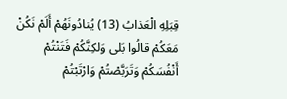قِبَلِهِ الْعَذابُ (13) يُنادُونَهُمْ أَلَمْ نَكُنْ مَعَكُمْ قالُوا بَلى وَلكِنَّكُمْ فَتَنْتُمْ أَنْفُسَكُمْ وَتَرَبَّصْتُمْ وَارْتَبْتُمْ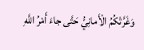وَغَرَّتْكُمُ الْأَمانِيُّ حَتَّى جاءَ أَمْرُ اللَّهِ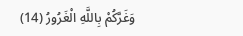وَغَرَّكُمْ بِاللَّهِ الْغَرُورُ (14)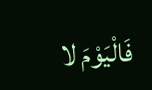فَالْيَوْمَ لا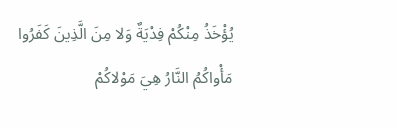يُؤْخَذُ مِنْكُمْ فِدْيَةٌ وَلا مِنَ الَّذِينَ كَفَرُوا مَأْواكُمُ النَّارُ هِيَ مَوْلاكُمْ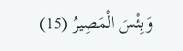وَبِئْسَ الْمَصِيرُ (15)